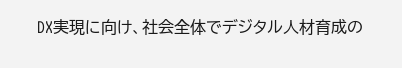DX実現に向け、社会全体でデジタル人材育成の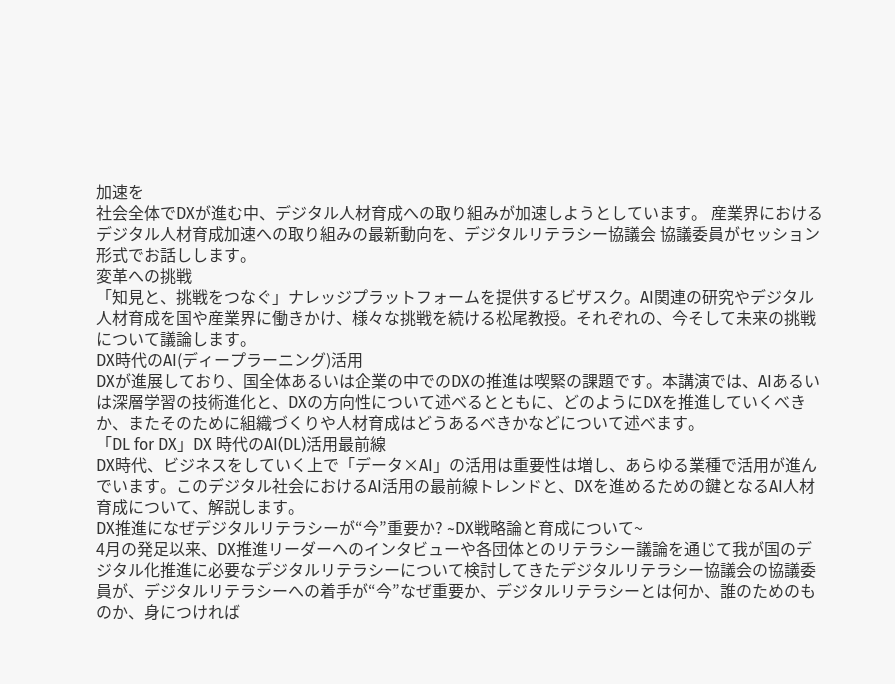加速を
社会全体でDXが進む中、デジタル人材育成への取り組みが加速しようとしています。 産業界におけるデジタル人材育成加速への取り組みの最新動向を、デジタルリテラシー協議会 協議委員がセッション形式でお話しします。
変革への挑戦
「知見と、挑戦をつなぐ」ナレッジプラットフォームを提供するビザスク。AI関連の研究やデジタル人材育成を国や産業界に働きかけ、様々な挑戦を続ける松尾教授。それぞれの、今そして未来の挑戦について議論します。
DX時代のAI(ディープラーニング)活用
DXが進展しており、国全体あるいは企業の中でのDXの推進は喫緊の課題です。本講演では、AIあるいは深層学習の技術進化と、DXの方向性について述べるとともに、どのようにDXを推進していくべきか、またそのために組織づくりや人材育成はどうあるべきかなどについて述べます。
「DL for DX」DX 時代のAI(DL)活用最前線
DX時代、ビジネスをしていく上で「データ×AI」の活用は重要性は増し、あらゆる業種で活用が進んでいます。このデジタル社会におけるAI活用の最前線トレンドと、DXを進めるための鍵となるAI人材育成について、解説します。
DX推進になぜデジタルリテラシーが“今”重要か? ~DX戦略論と育成について~
4月の発足以来、DX推進リーダーへのインタビューや各団体とのリテラシー議論を通じて我が国のデジタル化推進に必要なデジタルリテラシーについて検討してきたデジタルリテラシー協議会の協議委員が、デジタルリテラシーへの着手が“今”なぜ重要か、デジタルリテラシーとは何か、誰のためのものか、身につければ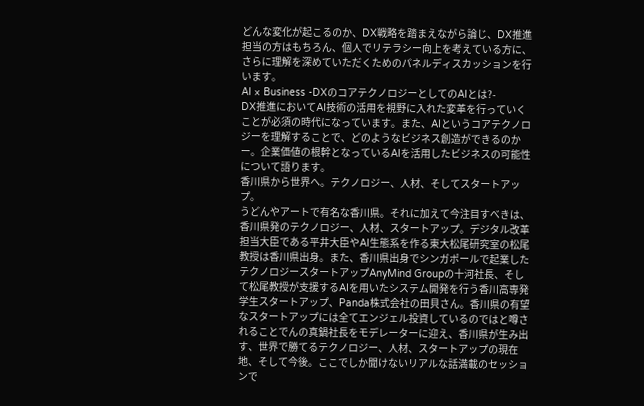どんな変化が起こるのか、DX戦略を踏まえながら論じ、DX推進担当の方はもちろん、個人でリテラシー向上を考えている方に、さらに理解を深めていただくためのパネルディスカッションを行います。
AI × Business -DXのコアテクノロジーとしてのAIとは?-
DX推進においてAI技術の活用を視野に入れた変革を行っていくことが必須の時代になっています。また、AIというコアテクノロジーを理解することで、どのようなビジネス創造ができるのかー。企業価値の根幹となっているAIを活用したビジネスの可能性について語ります。
香川県から世界へ。テクノロジー、人材、そしてスタートアップ。
うどんやアートで有名な香川県。それに加えて今注目すべきは、香川県発のテクノロジー、人材、スタートアップ。デジタル改革担当大臣である平井大臣やAI生態系を作る東大松尾研究室の松尾教授は香川県出身。また、香川県出身でシンガポールで起業したテクノロジースタートアップAnyMind Groupの十河社長、そして松尾教授が支援するAIを用いたシステム開発を行う香川高専発学生スタートアップ、Panda株式会社の田貝さん。香川県の有望なスタートアップには全てエンジェル投資しているのではと噂されることでんの真鍋社長をモデレーターに迎え、香川県が生み出す、世界で勝てるテクノロジー、人材、スタートアップの現在地、そして今後。ここでしか聞けないリアルな話満載のセッションで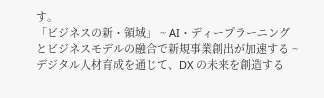す。
「ビジネスの新・領域」 ~ AI・ディープラーニングとビジネスモデルの融合で新規事業創出が加速する ~
デジタル人材育成を通じて、DX の未来を創造する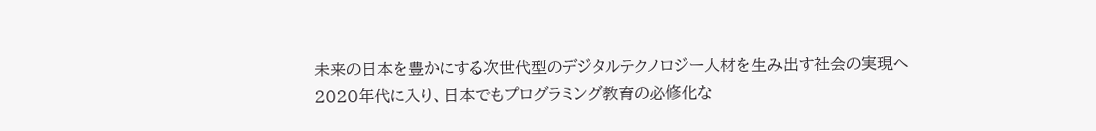未来の日本を豊かにする次世代型のデジタルテクノロジー人材を生み出す社会の実現へ
2020年代に入り、日本でもプログラミング教育の必修化な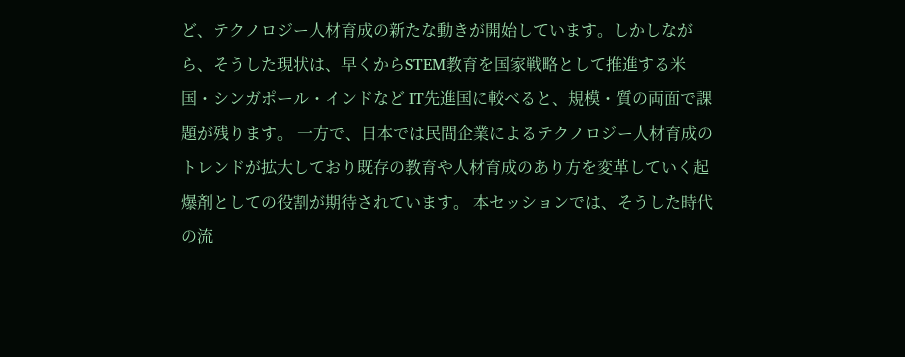ど、テクノロジー人材育成の新たな動きが開始しています。しかしながら、そうした現状は、早くからSTEM教育を国家戦略として推進する米国・シンガポール・インドなど IT先進国に較べると、規模・質の両面で課題が残ります。 一方で、日本では民間企業によるテクノロジー人材育成のトレンドが拡大しており既存の教育や人材育成のあり方を変革していく起爆剤としての役割が期待されています。 本セッションでは、そうした時代の流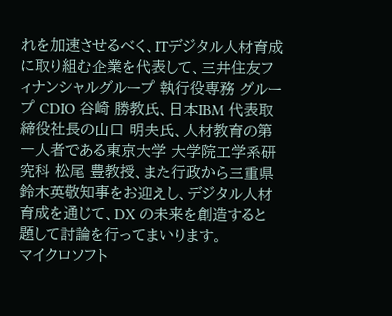れを加速させるべく、ITデジタル人材育成に取り組む企業を代表して、三井住友フィナンシャルグループ 執行役専務 グループ CDIO 谷崎 勝教氏、日本IBM 代表取締役社長の山口 明夫氏、人材教育の第一人者である東京大学 大学院工学系研究科 松尾 豊教授、また行政から三重県 鈴木英敬知事をお迎えし、デジタル人材育成を通じて、DX の未来を創造すると題して討論を行ってまいります。
マイクロソフト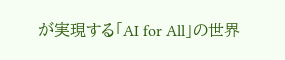が実現する「AI for All」の世界